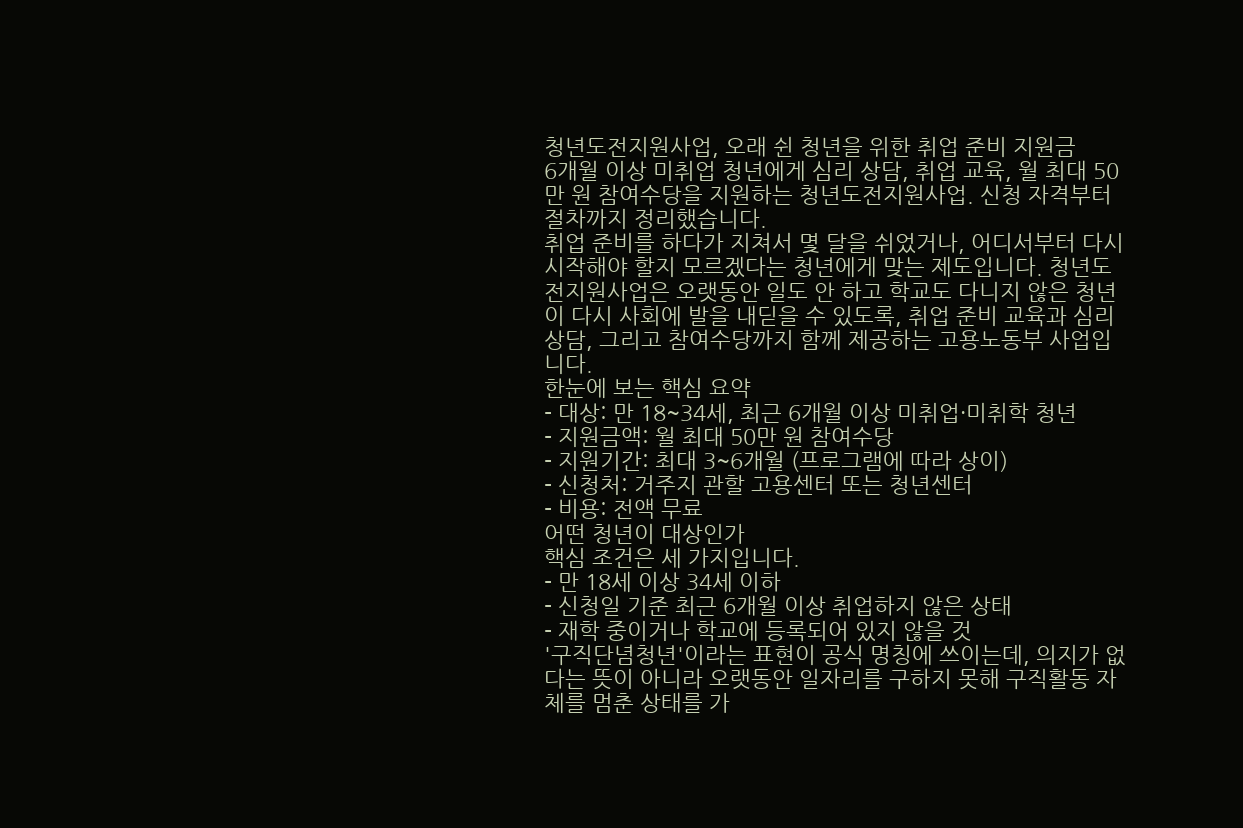청년도전지원사업, 오래 쉰 청년을 위한 취업 준비 지원금
6개월 이상 미취업 청년에게 심리 상담, 취업 교육, 월 최대 50만 원 참여수당을 지원하는 청년도전지원사업. 신청 자격부터 절차까지 정리했습니다.
취업 준비를 하다가 지쳐서 몇 달을 쉬었거나, 어디서부터 다시 시작해야 할지 모르겠다는 청년에게 맞는 제도입니다. 청년도전지원사업은 오랫동안 일도 안 하고 학교도 다니지 않은 청년이 다시 사회에 발을 내딛을 수 있도록, 취업 준비 교육과 심리 상담, 그리고 참여수당까지 함께 제공하는 고용노동부 사업입니다.
한눈에 보는 핵심 요약
- 대상: 만 18~34세, 최근 6개월 이상 미취업·미취학 청년
- 지원금액: 월 최대 50만 원 참여수당
- 지원기간: 최대 3~6개월 (프로그램에 따라 상이)
- 신청처: 거주지 관할 고용센터 또는 청년센터
- 비용: 전액 무료
어떤 청년이 대상인가
핵심 조건은 세 가지입니다.
- 만 18세 이상 34세 이하
- 신청일 기준 최근 6개월 이상 취업하지 않은 상태
- 재학 중이거나 학교에 등록되어 있지 않을 것
'구직단념청년'이라는 표현이 공식 명칭에 쓰이는데, 의지가 없다는 뜻이 아니라 오랫동안 일자리를 구하지 못해 구직활동 자체를 멈춘 상태를 가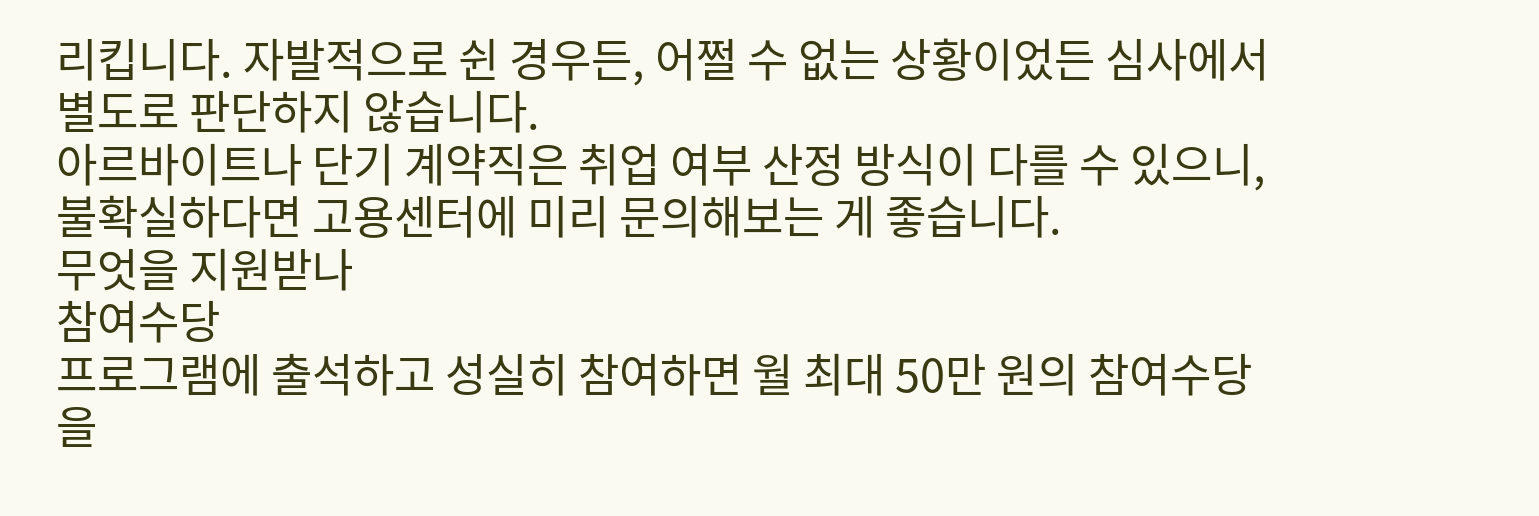리킵니다. 자발적으로 쉰 경우든, 어쩔 수 없는 상황이었든 심사에서 별도로 판단하지 않습니다.
아르바이트나 단기 계약직은 취업 여부 산정 방식이 다를 수 있으니, 불확실하다면 고용센터에 미리 문의해보는 게 좋습니다.
무엇을 지원받나
참여수당
프로그램에 출석하고 성실히 참여하면 월 최대 50만 원의 참여수당을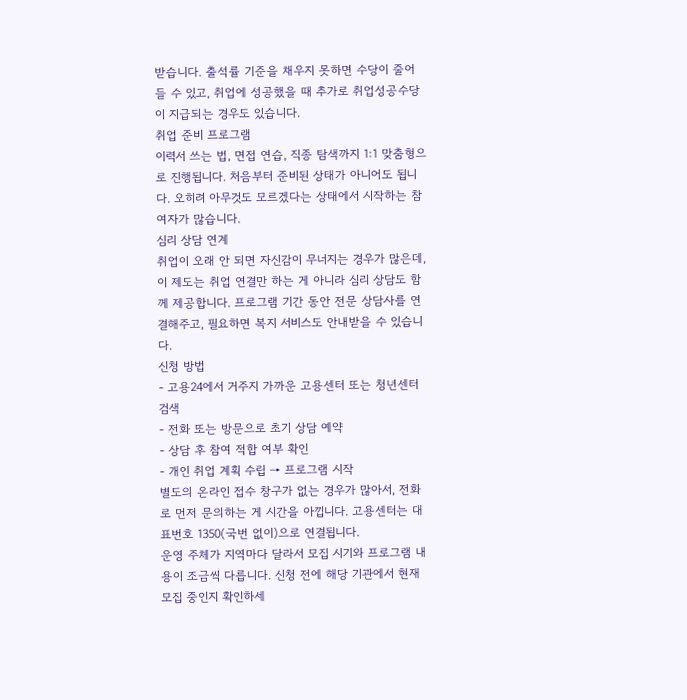받습니다. 출석률 기준을 채우지 못하면 수당이 줄어들 수 있고, 취업에 성공했을 때 추가로 취업성공수당이 지급되는 경우도 있습니다.
취업 준비 프로그램
이력서 쓰는 법, 면접 연습, 직종 탐색까지 1:1 맞춤형으로 진행됩니다. 처음부터 준비된 상태가 아니어도 됩니다. 오히려 아무것도 모르겠다는 상태에서 시작하는 참여자가 많습니다.
심리 상담 연계
취업이 오래 안 되면 자신감이 무너지는 경우가 많은데, 이 제도는 취업 연결만 하는 게 아니라 심리 상담도 함께 제공합니다. 프로그램 기간 동안 전문 상담사를 연결해주고, 필요하면 복지 서비스도 안내받을 수 있습니다.
신청 방법
- 고용24에서 거주지 가까운 고용센터 또는 청년센터 검색
- 전화 또는 방문으로 초기 상담 예약
- 상담 후 참여 적합 여부 확인
- 개인 취업 계획 수립 → 프로그램 시작
별도의 온라인 접수 창구가 없는 경우가 많아서, 전화로 먼저 문의하는 게 시간을 아낍니다. 고용센터는 대표번호 1350(국번 없이)으로 연결됩니다.
운영 주체가 지역마다 달라서 모집 시기와 프로그램 내용이 조금씩 다릅니다. 신청 전에 해당 기관에서 현재 모집 중인지 확인하세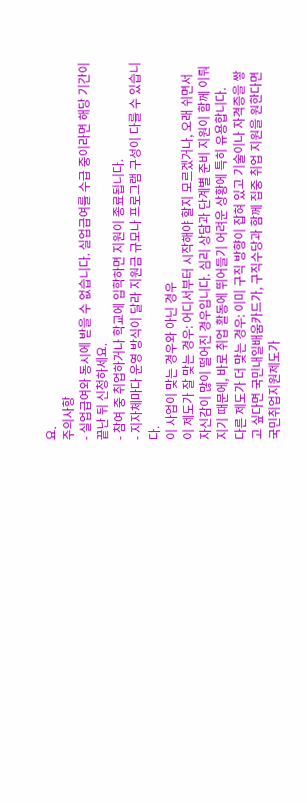요.
주의사항
- 실업급여와 동시에 받을 수 없습니다. 실업급여를 수급 중이라면 해당 기간이 끝난 뒤 신청하세요.
- 참여 중 취업하거나 학교에 입학하면 지원이 종료됩니다.
- 지자체마다 운영 방식이 달라 지원금 규모나 프로그램 구성이 다를 수 있습니다.
이 사업이 맞는 경우와 아닌 경우
이 제도가 잘 맞는 경우: 어디서부터 시작해야 할지 모르겠거나, 오래 쉬면서 자신감이 많이 떨어진 경우입니다. 심리 상담과 단계별 준비 지원이 함께 이뤄지기 때문에, 바로 취업 활동에 뛰어들기 어려운 상황에 특히 유용합니다.
다른 제도가 더 맞는 경우: 이미 구직 방향이 잡혀 있고 기술이나 자격증을 쌓고 싶다면 국민내일배움카드가, 구직수당과 함께 집중 취업 지원을 원한다면 국민취업지원제도가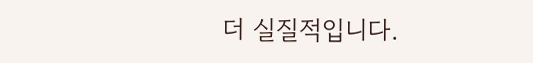더 실질적입니다.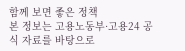함께 보면 좋은 정책
본 정보는 고용노동부·고용24 공식 자료를 바탕으로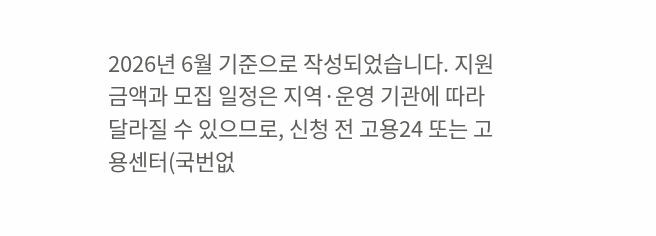2026년 6월 기준으로 작성되었습니다. 지원 금액과 모집 일정은 지역·운영 기관에 따라 달라질 수 있으므로, 신청 전 고용24 또는 고용센터(국번없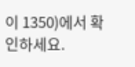이 1350)에서 확인하세요.